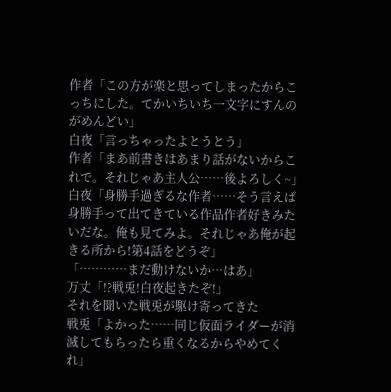作者「この方が楽と思ってしまったからこっちにした。てかいちいち一文字にすんのがめんどい」
白夜「言っちゃったよとうとう」
作者「まあ前書きはあまり話がないからこれで。それじゃあ主人公……後よろしく~」
白夜「身勝手過ぎるな作者……そう言えば身勝手って出てきている作品作者好きみたいだな。俺も見てみよ。それじゃあ俺が起きる所から!第4話をどうぞ」
「…………まだ動けないか…はあ」
万丈「!?戦兎!白夜起きたぞ!」
それを聞いた戦兎が駆け寄ってきた
戦兎「よかった……同じ仮面ライダーが消滅してもらったら重くなるからやめてくれ」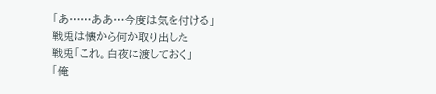「あ……ああ…今度は気を付ける」
戦兎は懐から何か取り出した
戦兎「これ。白夜に渡しておく」
「俺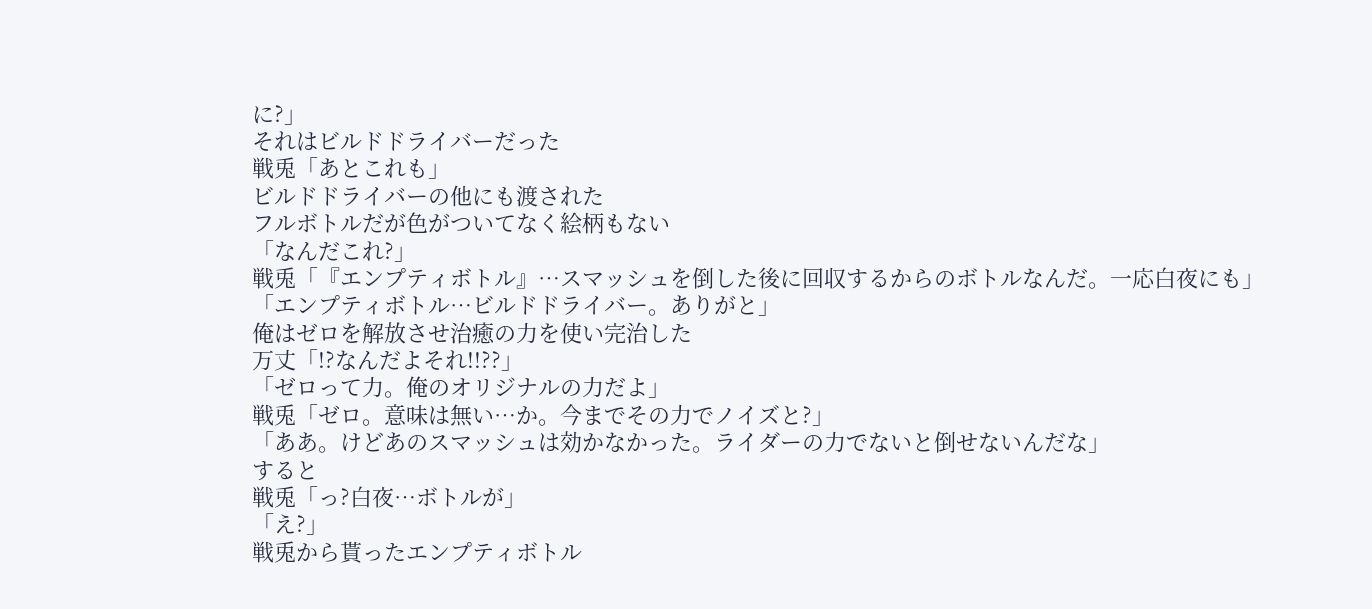に?」
それはビルドドライバーだった
戦兎「あとこれも」
ビルドドライバーの他にも渡された
フルボトルだが色がついてなく絵柄もない
「なんだこれ?」
戦兎「『エンプティボトル』…スマッシュを倒した後に回収するからのボトルなんだ。一応白夜にも」
「エンプティボトル…ビルドドライバー。ありがと」
俺はゼロを解放させ治癒の力を使い完治した
万丈「!?なんだよそれ!!??」
「ゼロって力。俺のオリジナルの力だよ」
戦兎「ゼロ。意味は無い…か。今までその力でノイズと?」
「ああ。けどあのスマッシュは効かなかった。ライダーの力でないと倒せないんだな」
すると
戦兎「っ?白夜…ボトルが」
「え?」
戦兎から貰ったエンプティボトル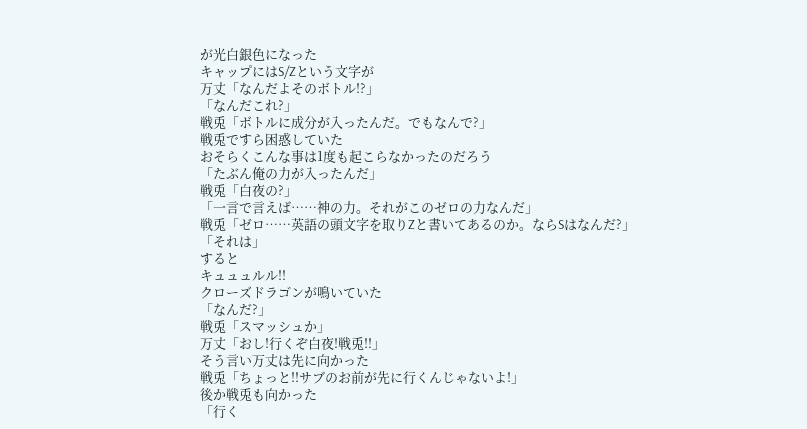が光白銀色になった
キャップにはS/Zという文字が
万丈「なんだよそのボトル!?」
「なんだこれ?」
戦兎「ボトルに成分が入ったんだ。でもなんで?」
戦兎ですら困惑していた
おそらくこんな事は1度も起こらなかったのだろう
「たぶん俺の力が入ったんだ」
戦兎「白夜の?」
「一言で言えば……神の力。それがこのゼロの力なんだ」
戦兎「ゼロ……英語の頭文字を取りZと書いてあるのか。ならSはなんだ?」
「それは」
すると
キュュュルル!!
クローズドラゴンが鳴いていた
「なんだ?」
戦兎「スマッシュか」
万丈「おし!行くぞ白夜!戦兎!!」
そう言い万丈は先に向かった
戦兎「ちょっと!!サブのお前が先に行くんじゃないよ!」
後か戦兎も向かった
「行く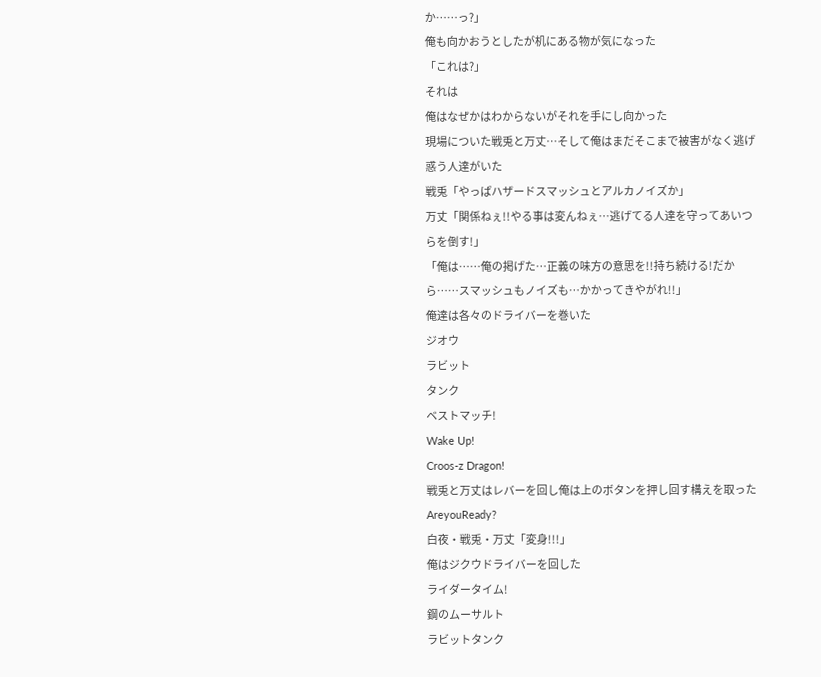か……っ?」
俺も向かおうとしたが机にある物が気になった
「これは?」
それは
俺はなぜかはわからないがそれを手にし向かった
現場についた戦兎と万丈…そして俺はまだそこまで被害がなく逃げ惑う人達がいた
戦兎「やっぱハザードスマッシュとアルカノイズか」
万丈「関係ねぇ!!やる事は変んねぇ…逃げてる人達を守ってあいつらを倒す!」
「俺は……俺の掲げた…正義の味方の意思を!!持ち続ける!だから……スマッシュもノイズも…かかってきやがれ!!」
俺達は各々のドライバーを巻いた
ジオウ
ラビット
タンク
ベストマッチ!
Wake Up!
Croos-z Dragon!
戦兎と万丈はレバーを回し俺は上のボタンを押し回す構えを取った
AreyouReady?
白夜・戦兎・万丈「変身!!!」
俺はジクウドライバーを回した
ライダータイム!
鋼のムーサルト
ラビットタンク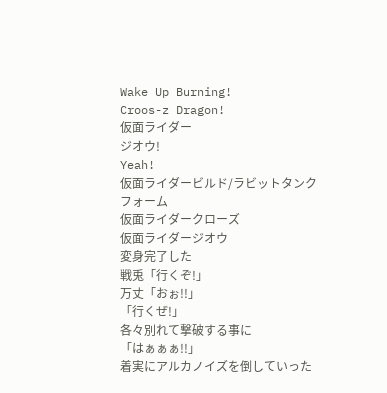Wake Up Burning!
Croos-z Dragon!
仮面ライダー
ジオウ!
Yeah!
仮面ライダービルド/ラビットタンクフォーム
仮面ライダークローズ
仮面ライダージオウ
変身完了した
戦兎「行くぞ!」
万丈「おぉ!!」
「行くぜ!」
各々別れて撃破する事に
「はぁぁぁ!!」
着実にアルカノイズを倒していった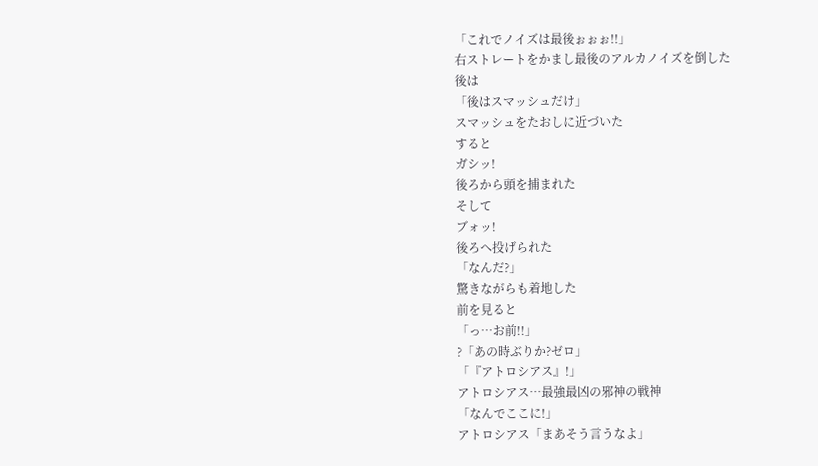「これでノイズは最後ぉぉぉ!!」
右ストレートをかまし最後のアルカノイズを倒した
後は
「後はスマッシュだけ」
スマッシュをたおしに近づいた
すると
ガシッ!
後ろから頭を捕まれた
そして
ブォッ!
後ろへ投げられた
「なんだ?」
驚きながらも着地した
前を見ると
「っ…お前!!」
?「あの時ぶりか?ゼロ」
「『アトロシアス』!」
アトロシアス…最強最凶の邪神の戦神
「なんでここに!」
アトロシアス「まあそう言うなよ」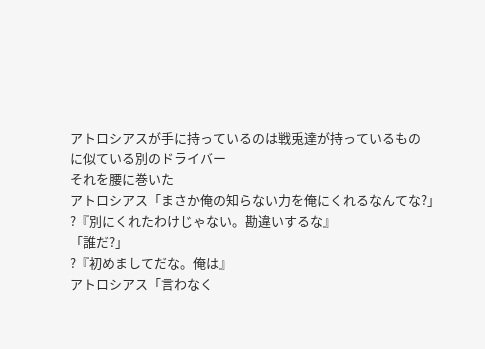アトロシアスが手に持っているのは戦兎達が持っているもの
に似ている別のドライバー
それを腰に巻いた
アトロシアス「まさか俺の知らない力を俺にくれるなんてな?」
?『別にくれたわけじゃない。勘違いするな』
「誰だ?」
?『初めましてだな。俺は』
アトロシアス「言わなく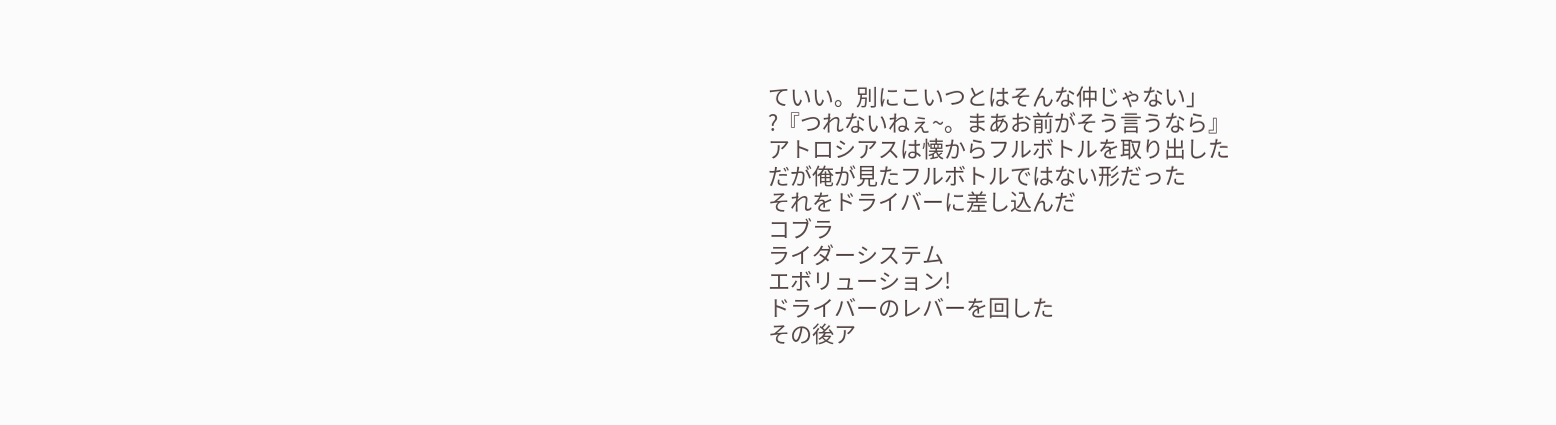ていい。別にこいつとはそんな仲じゃない」
?『つれないねぇ~。まあお前がそう言うなら』
アトロシアスは懐からフルボトルを取り出した
だが俺が見たフルボトルではない形だった
それをドライバーに差し込んだ
コブラ
ライダーシステム
エボリューション!
ドライバーのレバーを回した
その後ア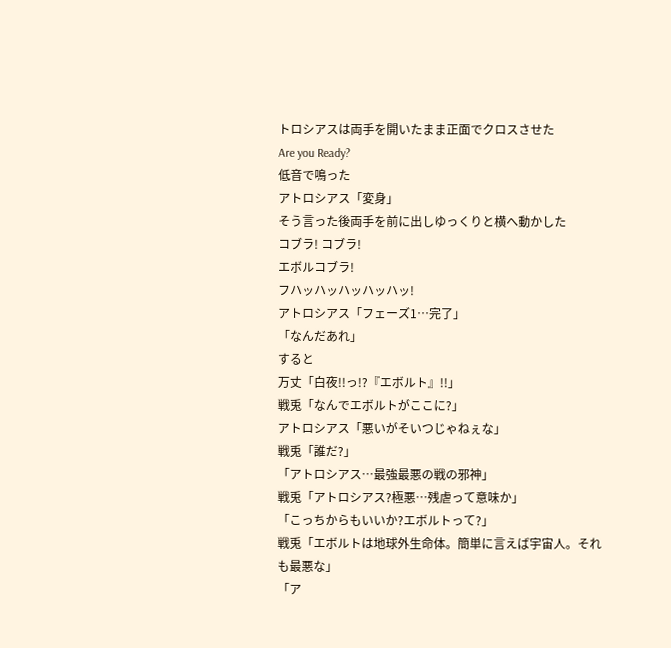トロシアスは両手を開いたまま正面でクロスさせた
Are you Ready?
低音で鳴った
アトロシアス「変身」
そう言った後両手を前に出しゆっくりと横へ動かした
コブラ! コブラ!
エボルコブラ!
フハッハッハッハッハッ!
アトロシアス「フェーズ1…完了」
「なんだあれ」
すると
万丈「白夜!!っ!?『エボルト』!!」
戦兎「なんでエボルトがここに?」
アトロシアス「悪いがそいつじゃねぇな」
戦兎「誰だ?」
「アトロシアス…最強最悪の戦の邪神」
戦兎「アトロシアス?極悪…残虐って意味か」
「こっちからもいいか?エボルトって?」
戦兎「エボルトは地球外生命体。簡単に言えば宇宙人。それも最悪な」
「ア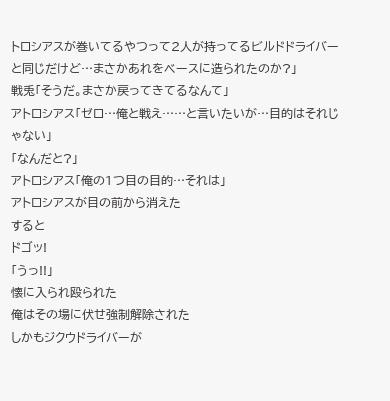トロシアスが巻いてるやつって2人が持ってるビルドドライバーと同じだけど…まさかあれをベースに造られたのか?」
戦兎「そうだ。まさか戻ってきてるなんて」
アトロシアス「ゼロ…俺と戦え……と言いたいが…目的はそれじゃない」
「なんだと?」
アトロシアス「俺の1つ目の目的…それは」
アトロシアスが目の前から消えた
すると
ドゴッ!
「うっ!!」
懐に入られ殴られた
俺はその場に伏せ強制解除された
しかもジクウドライバーが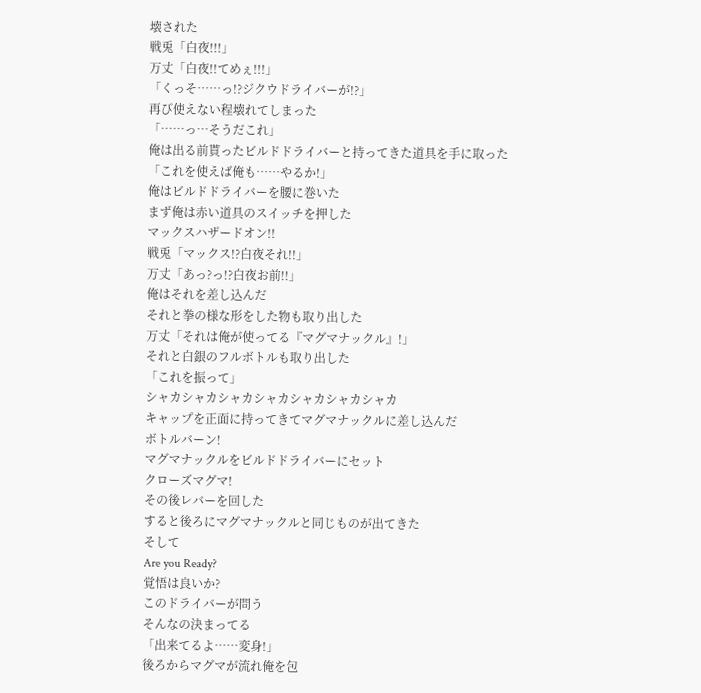壊された
戦兎「白夜!!!」
万丈「白夜!!てめぇ!!!」
「くっそ……っ!?ジクウドライバーが!?」
再び使えない程壊れてしまった
「……っ…そうだこれ」
俺は出る前貰ったビルドドライバーと持ってきた道具を手に取った
「これを使えば俺も……やるか!」
俺はビルドドライバーを腰に巻いた
まず俺は赤い道具のスイッチを押した
マックスハザードオン!!
戦兎「マックス!?白夜それ!!」
万丈「あっ?っ!?白夜お前!!」
俺はそれを差し込んだ
それと拳の様な形をした物も取り出した
万丈「それは俺が使ってる『マグマナックル』!」
それと白銀のフルボトルも取り出した
「これを振って」
シャカシャカシャカシャカシャカシャカシャカ
キャップを正面に持ってきてマグマナックルに差し込んだ
ボトルバーン!
マグマナックルをビルドドライバーにセット
クローズマグマ!
その後レバーを回した
すると後ろにマグマナックルと同じものが出てきた
そして
Are you Ready?
覚悟は良いか?
このドライバーが問う
そんなの決まってる
「出来てるよ……変身!」
後ろからマグマが流れ俺を包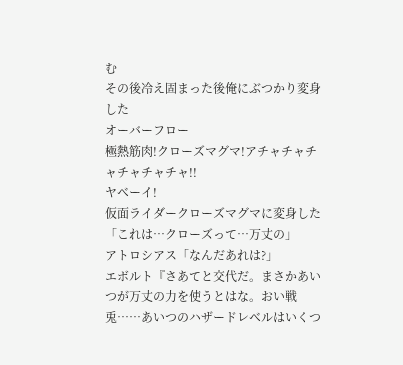む
その後冷え固まった後俺にぶつかり変身した
オーバーフロー
極熱筋肉!クローズマグマ!アチャチャチャチャチャチャ!!
ヤベーイ!
仮面ライダークローズマグマに変身した
「これは…クローズって…万丈の」
アトロシアス「なんだあれは?」
エボルト『さあてと交代だ。まさかあいつが万丈の力を使うとはな。おい戦兎……あいつのハザードレベルはいくつ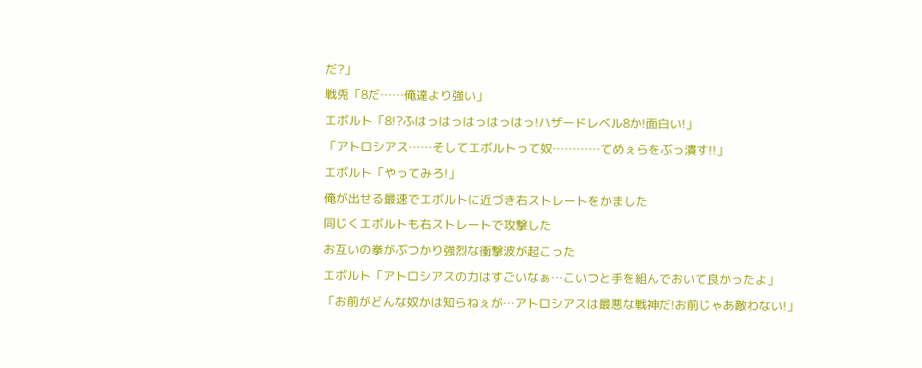だ?」
戦兎「8だ……俺達より強い」
エボルト「8!?ふはっはっはっはっはっ!ハザードレベル8か!面白い!」
「アトロシアス……そしてエボルトって奴…………てめぇらをぶっ潰す!!」
エボルト「やってみろ!」
俺が出せる最速でエボルトに近づき右ストレートをかました
同じくエボルトも右ストレートで攻撃した
お互いの拳がぶつかり強烈な衝撃波が起こった
エボルト「アトロシアスの力はすごいなぁ…こいつと手を組んでおいて良かったよ」
「お前がどんな奴かは知らねぇが…アトロシアスは最悪な戦神だ!お前じゃあ敵わない!」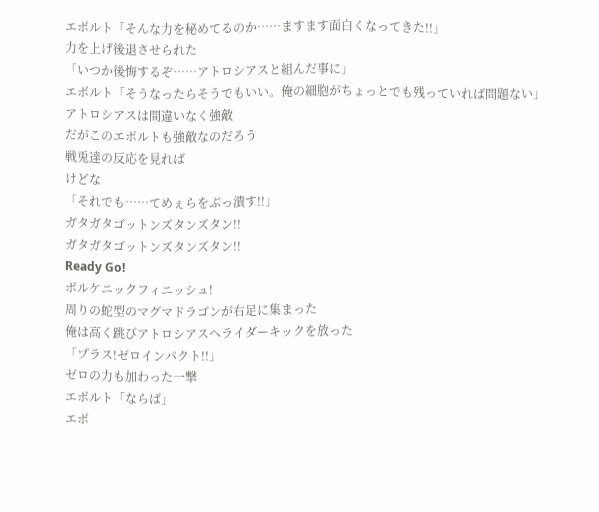エボルト「そんな力を秘めてるのか……ますます面白くなってきた!!」
力を上げ後退させられた
「いつか後悔するぞ……アトロシアスと組んだ事に」
エボルト「そうなったらそうでもいい。俺の細胞がちょっとでも残っていれば問題ない」
アトロシアスは間違いなく強敵
だがこのエボルトも強敵なのだろう
戦兎達の反応を見れば
けどな
「それでも……てめぇらをぶっ潰す!!」
ガタガタゴットンズタンズタン!!
ガタガタゴットンズタンズタン!!
Ready Go!
ボルケニックフィニッシュ!
周りの蛇型のマグマドラゴンが右足に集まった
俺は高く跳びアトロシアスへライダーキックを放った
「プラス!ゼロインパクト!!」
ゼロの力も加わった一撃
エボルト「ならば」
エボ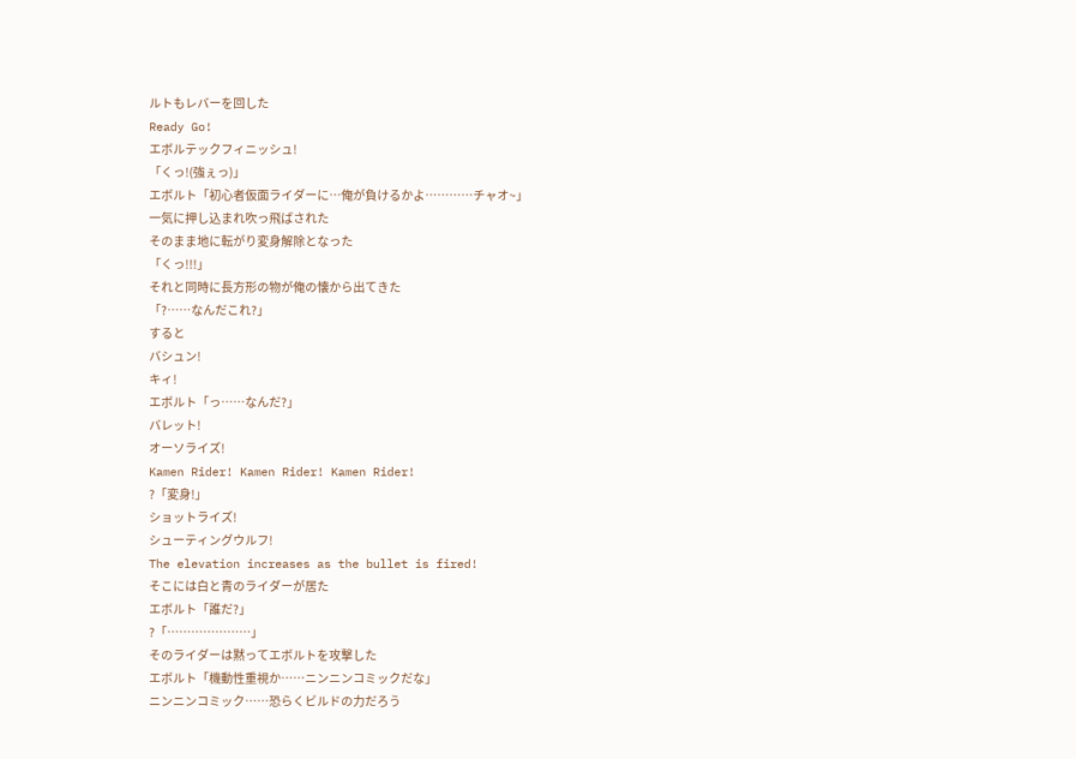ルトもレバーを回した
Ready Go!
エボルテックフィニッシュ!
「くっ!(強ぇっ)」
エボルト「初心者仮面ライダーに…俺が負けるかよ…………チャオ~」
一気に押し込まれ吹っ飛ばされた
そのまま地に転がり変身解除となった
「くっ!!!」
それと同時に長方形の物が俺の懐から出てきた
「?……なんだこれ?」
すると
バシュン!
キィ!
エボルト「っ……なんだ?」
バレット!
オーソライズ!
Kamen Rider! Kamen Rider! Kamen Rider!
?「変身!」
ショットライズ!
シューティングウルフ!
The elevation increases as the bullet is fired!
そこには白と青のライダーが居た
エボルト「誰だ?」
?「…………………」
そのライダーは黙ってエボルトを攻撃した
エボルト「機動性重視か……ニンニンコミックだな」
ニンニンコミック……恐らくビルドの力だろう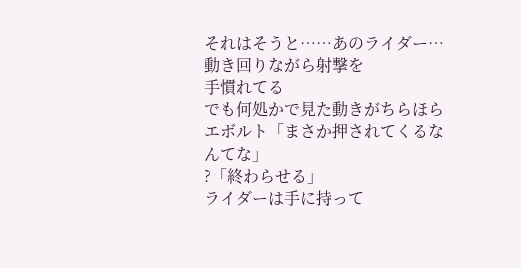それはそうと……あのライダー…動き回りながら射撃を
手慣れてる
でも何処かで見た動きがちらほら
エボルト「まさか押されてくるなんてな」
?「終わらせる」
ライダーは手に持って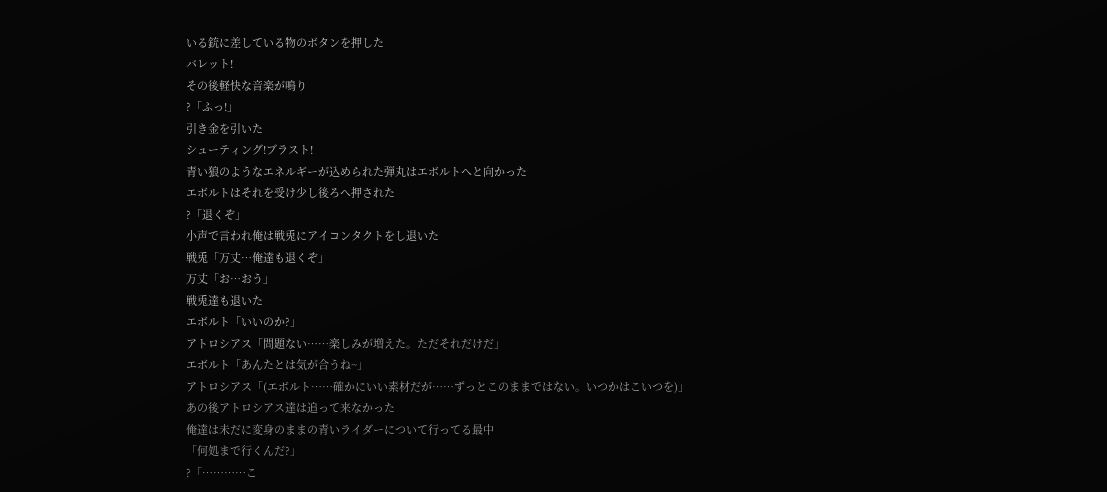いる銃に差している物のボタンを押した
バレット!
その後軽快な音楽が鳴り
?「ふっ!」
引き金を引いた
シューティング!ブラスト!
青い狼のようなエネルギーが込められた弾丸はエボルトへと向かった
エボルトはそれを受け少し後ろへ押された
?「退くぞ」
小声で言われ俺は戦兎にアイコンタクトをし退いた
戦兎「万丈…俺達も退くぞ」
万丈「お…おう」
戦兎達も退いた
エボルト「いいのか?」
アトロシアス「問題ない……楽しみが増えた。ただそれだけだ」
エボルト「あんたとは気が合うね~」
アトロシアス「(エボルト……確かにいい素材だが……ずっとこのままではない。いつかはこいつを)」
あの後アトロシアス達は追って来なかった
俺達は未だに変身のままの青いライダーについて行ってる最中
「何処まで行くんだ?」
?「…………こ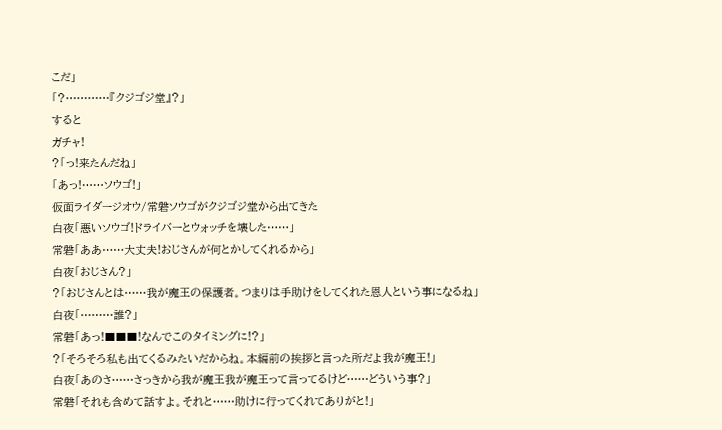こだ」
「?…………『クジゴジ堂』?」
すると
ガチャ!
?「っ!来たんだね」
「あっ!……ソウゴ!」
仮面ライダージオウ/常磐ソウゴがクジゴジ堂から出てきた
白夜「悪いソウゴ!ドライバーとウォッチを壊した……」
常磐「ああ……大丈夫!おじさんが何とかしてくれるから」
白夜「おじさん?」
?「おじさんとは……我が魔王の保護者。つまりは手助けをしてくれた恩人という事になるね」
白夜「………誰?」
常磐「あっ!■■■!なんでこのタイミングに!?」
?「そろそろ私も出てくるみたいだからね。本編前の挨拶と言った所だよ我が魔王!」
白夜「あのさ……さっきから我が魔王我が魔王って言ってるけど……どういう事?」
常磐「それも含めて話すよ。それと……助けに行ってくれてありがと!」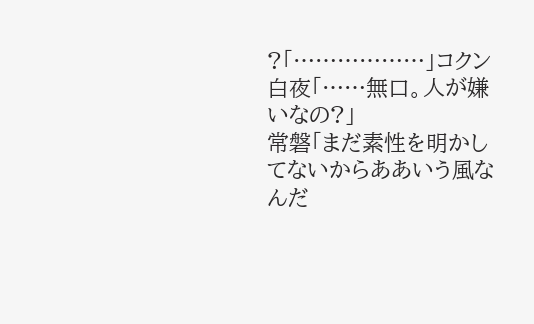?「………………」コクン
白夜「……無口。人が嫌いなの?」
常磐「まだ素性を明かしてないからああいう風なんだ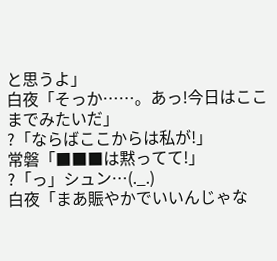と思うよ」
白夜「そっか……。あっ!今日はここまでみたいだ」
?「ならばここからは私が!」
常磐「■■■は黙ってて!」
?「っ」シュン…(._.)
白夜「まあ賑やかでいいんじゃな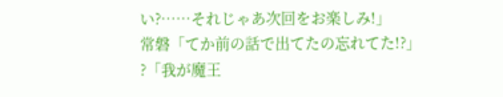い?……それじゃあ次回をお楽しみ!」
常磐「てか前の話で出てたの忘れてた!?」
?「我が魔王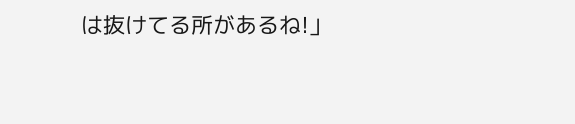は抜けてる所があるね!」